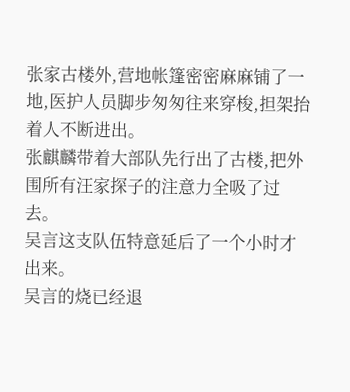张家古楼外,营地帐篷密密麻麻铺了一地,医护人员脚步匆匆往来穿梭,担架抬着人不断进出。
张麒麟带着大部队先行出了古楼,把外围所有汪家探子的注意力全吸了过去。
吴言这支队伍特意延后了一个小时才出来。
吴言的烧已经退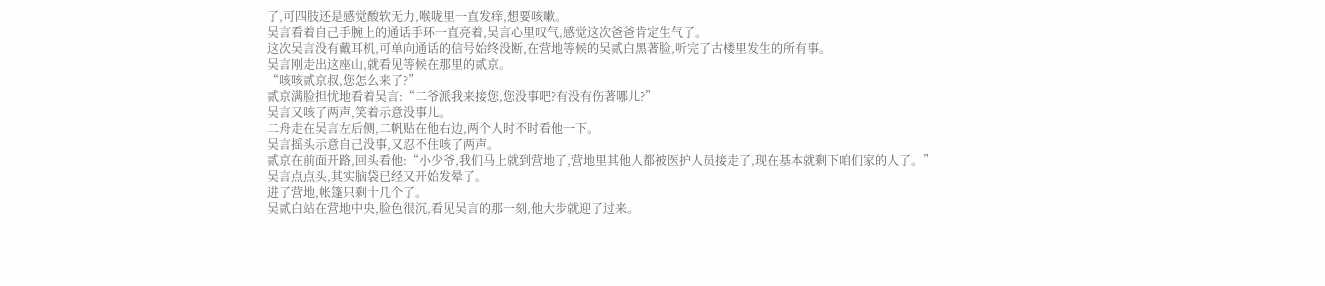了,可四肢还是感觉酸软无力,喉咙里一直发痒,想要咳嗽。
吴言看着自己手腕上的通话手环一直亮着,吴言心里叹气,感觉这次爸爸肯定生气了。
这次吴言没有戴耳机,可单向通话的信号始终没断,在营地等候的吴贰白黑著脸,听完了古楼里发生的所有事。
吴言刚走出这座山,就看见等候在那里的贰京。
“咳咳贰京叔,您怎么来了?”
贰京满脸担忧地看着吴言:“二爷派我来接您,您没事吧?有没有伤著哪儿?”
吴言又咳了两声,笑着示意没事儿。
二舟走在吴言左后侧,二帆贴在他右边,两个人时不时看他一下。
吴言摇头示意自己没事,又忍不住咳了两声。
贰京在前面开路,回头看他:“小少爷,我们马上就到营地了,营地里其他人都被医护人员接走了,现在基本就剩下咱们家的人了。”
吴言点点头,其实脑袋已经又开始发晕了。
进了营地,帐篷只剩十几个了。
吴贰白站在营地中央,脸色很沉,看见吴言的那一刻,他大步就迎了过来。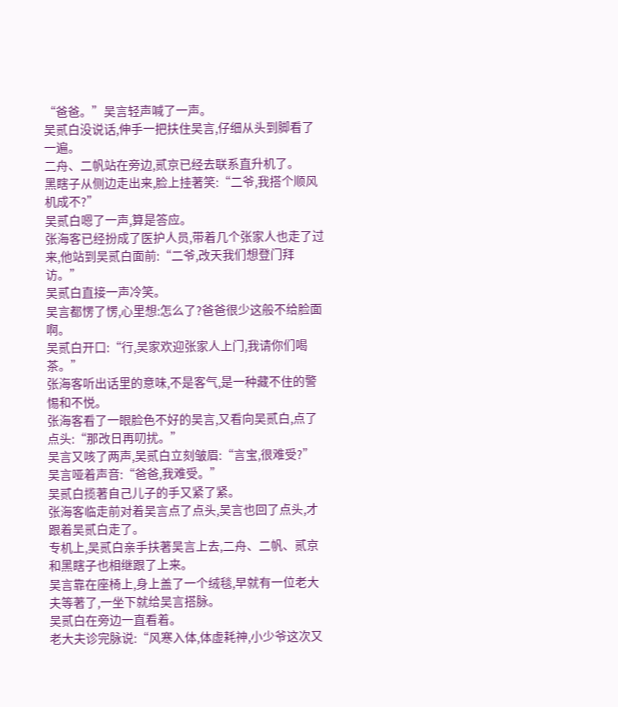“爸爸。”吴言轻声喊了一声。
吴贰白没说话,伸手一把扶住吴言,仔细从头到脚看了一遍。
二舟、二帆站在旁边,贰京已经去联系直升机了。
黑瞎子从侧边走出来,脸上挂著笑:“二爷,我搭个顺风机成不?”
吴贰白嗯了一声,算是答应。
张海客已经扮成了医护人员,带着几个张家人也走了过来,他站到吴贰白面前:“二爷,改天我们想登门拜访。”
吴贰白直接一声冷笑。
吴言都愣了愣,心里想:怎么了?爸爸很少这般不给脸面啊。
吴贰白开口:“行,吴家欢迎张家人上门,我请你们喝茶。”
张海客听出话里的意味,不是客气,是一种藏不住的警惕和不悦。
张海客看了一眼脸色不好的吴言,又看向吴贰白,点了点头:“那改日再叨扰。”
吴言又咳了两声,吴贰白立刻皱眉:“言宝,很难受?”
吴言哑着声音:“爸爸,我难受。”
吴贰白揽著自己儿子的手又紧了紧。
张海客临走前对着吴言点了点头,吴言也回了点头,才跟着吴贰白走了。
专机上,吴贰白亲手扶著吴言上去,二舟、二帆、贰京和黑瞎子也相继跟了上来。
吴言靠在座椅上,身上盖了一个绒毯,早就有一位老大夫等著了,一坐下就给吴言搭脉。
吴贰白在旁边一直看着。
老大夫诊完脉说:“风寒入体,体虚耗神,小少爷这次又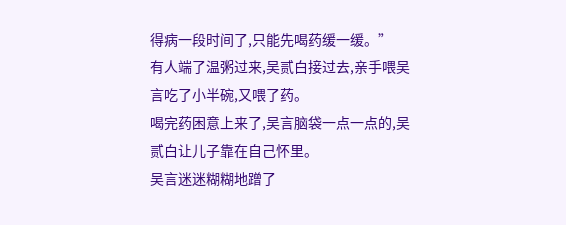得病一段时间了,只能先喝药缓一缓。”
有人端了温粥过来,吴贰白接过去,亲手喂吴言吃了小半碗,又喂了药。
喝完药困意上来了,吴言脑袋一点一点的,吴贰白让儿子靠在自己怀里。
吴言迷迷糊糊地蹭了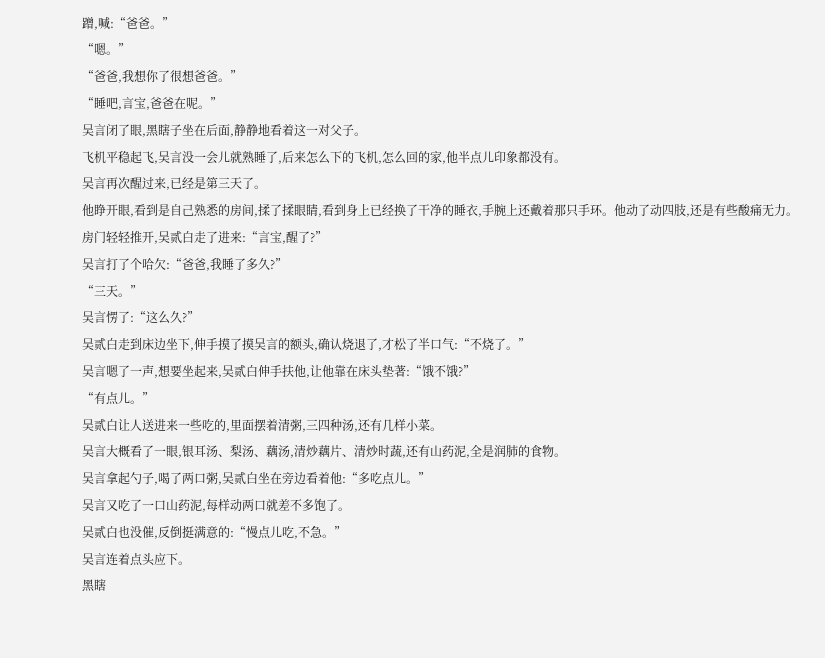蹭,喊:“爸爸。”
“嗯。”
“爸爸,我想你了很想爸爸。”
“睡吧,言宝,爸爸在呢。”
吴言闭了眼,黑瞎子坐在后面,静静地看着这一对父子。
飞机平稳起飞,吴言没一会儿就熟睡了,后来怎么下的飞机,怎么回的家,他半点儿印象都没有。
吴言再次醒过来,已经是第三天了。
他睁开眼,看到是自己熟悉的房间,揉了揉眼睛,看到身上已经换了干净的睡衣,手腕上还戴着那只手环。他动了动四肢,还是有些酸痛无力。
房门轻轻推开,吴贰白走了进来:“言宝,醒了?”
吴言打了个哈欠:“爸爸,我睡了多久?”
“三天。”
吴言愣了:“这么久?”
吴贰白走到床边坐下,伸手摸了摸吴言的额头,确认烧退了,才松了半口气:“不烧了。”
吴言嗯了一声,想要坐起来,吴贰白伸手扶他,让他靠在床头垫著:“饿不饿?”
“有点儿。”
吴贰白让人送进来一些吃的,里面摆着清粥,三四种汤,还有几样小菜。
吴言大概看了一眼,银耳汤、梨汤、藕汤,清炒藕片、清炒时蔬,还有山药泥,全是润肺的食物。
吴言拿起勺子,喝了两口粥,吴贰白坐在旁边看着他:“多吃点儿。”
吴言又吃了一口山药泥,每样动两口就差不多饱了。
吴贰白也没催,反倒挺满意的:“慢点儿吃,不急。”
吴言连着点头应下。
黑瞎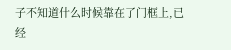子不知道什么时候靠在了门框上,已经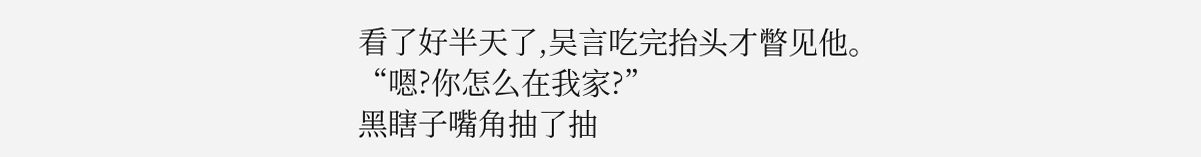看了好半天了,吴言吃完抬头才瞥见他。
“嗯?你怎么在我家?”
黑瞎子嘴角抽了抽